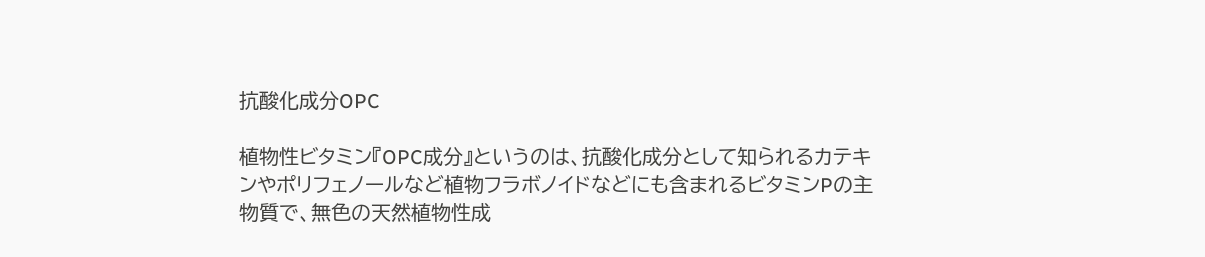抗酸化成分OPC

植物性ビタミン『OPC成分』というのは、抗酸化成分として知られるカテキンやポリフェノールなど植物フラボノイドなどにも含まれるビタミンPの主物質で、無色の天然植物性成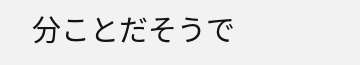分ことだそうで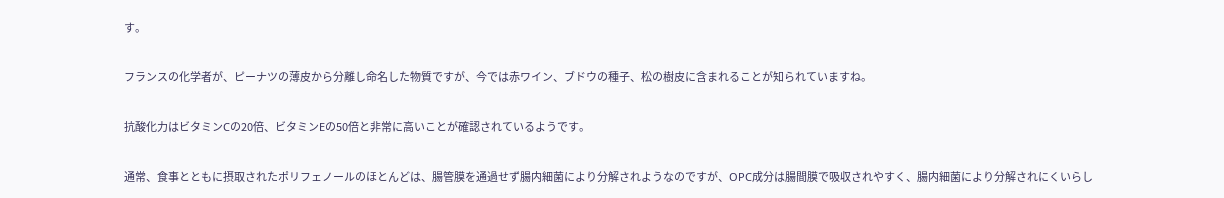す。

フランスの化学者が、ピーナツの薄皮から分離し命名した物質ですが、今では赤ワイン、ブドウの種子、松の樹皮に含まれることが知られていますね。

抗酸化力はビタミンCの20倍、ビタミンEの50倍と非常に高いことが確認されているようです。

通常、食事とともに摂取されたポリフェノールのほとんどは、腸管膜を通過せず腸内細菌により分解されようなのですが、OPC成分は腸間膜で吸収されやすく、腸内細菌により分解されにくいらし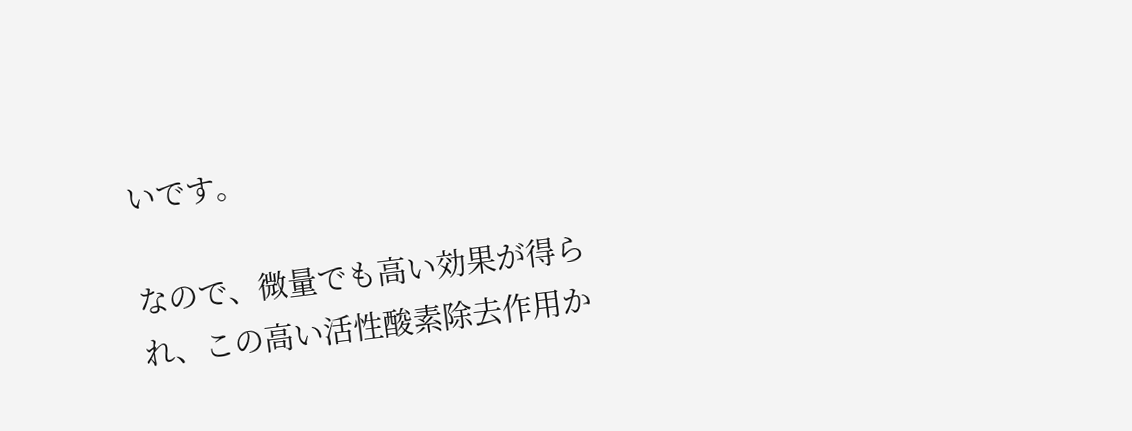いです。

なので、微量でも高い効果が得られ、この高い活性酸素除去作用か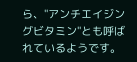ら、"アンチエイジングビタミン"とも呼ばれているようです。